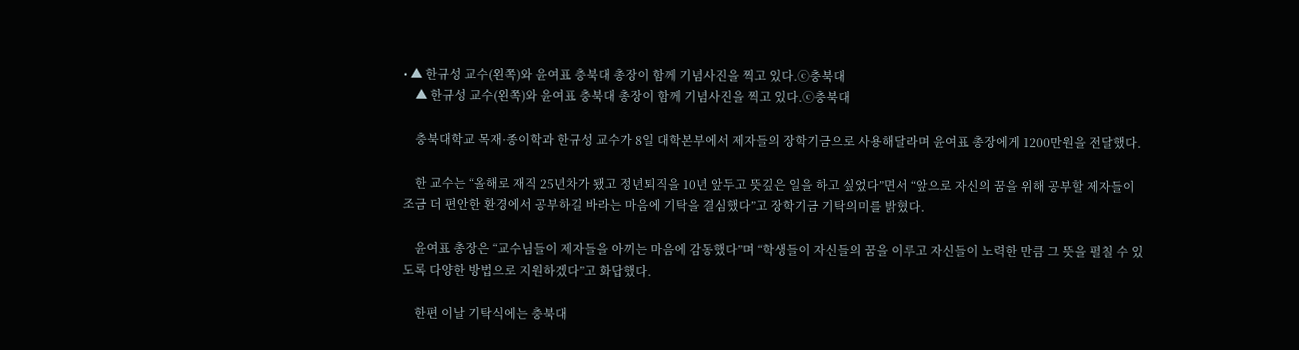• ▲ 한규성 교수(왼쪽)와 윤여표 충북대 총장이 함께 기념사진을 찍고 있다.ⓒ충북대
    ▲ 한규성 교수(왼쪽)와 윤여표 충북대 총장이 함께 기념사진을 찍고 있다.ⓒ충북대

    충북대학교 목재·종이학과 한규성 교수가 8일 대학본부에서 제자들의 장학기금으로 사용해달라며 윤여표 총장에게 1200만원을 전달했다.

    한 교수는 “올해로 재직 25년차가 됐고 정년퇴직을 10년 앞두고 뜻깊은 일을 하고 싶었다”면서 “앞으로 자신의 꿈을 위해 공부할 제자들이 조금 더 편안한 환경에서 공부하길 바라는 마음에 기탁을 결심했다”고 장학기금 기탁의미를 밝혔다.

    윤여표 총장은 “교수님들이 제자들을 아끼는 마음에 감동했다”며 “학생들이 자신들의 꿈을 이루고 자신들이 노력한 만큼 그 뜻을 펼칠 수 있도록 다양한 방법으로 지원하겠다”고 화답했다.

    한편 이날 기탁식에는 충북대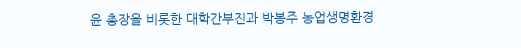윤 총장을 비롯한 대학간부진과 박봉주 농업생명환경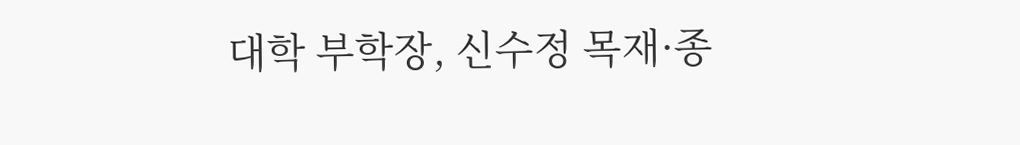대학 부학장, 신수정 목재·종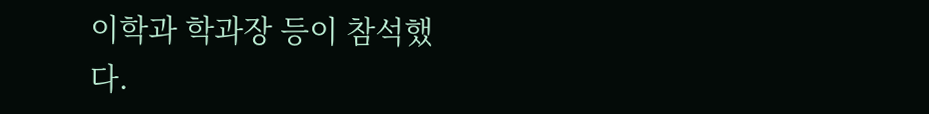이학과 학과장 등이 참석했다.